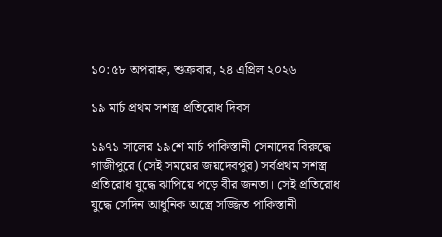১০:৫৮ অপরাহ্ন, শুক্রবার, ২৪ এপ্রিল ২০২৬

১৯ মার্চ প্রথম সশস্ত্র প্রতিরোধ দিবস

১৯৭১ সালের ১৯শে মার্চ পাকিস্তানী সেনাদের বিরুদ্ধে গাজীপুরে (সেই সময়ের জয়দেবপুর) সর্বপ্রথম সশস্ত্র প্রতিরোধ যুদ্ধে ঝাপিয়ে পড়ে বীর জনতা। সেই প্রতিরোধ যুদ্ধে সেদিন আধুনিক অস্ত্রে সজ্জিত পাকিস্তানী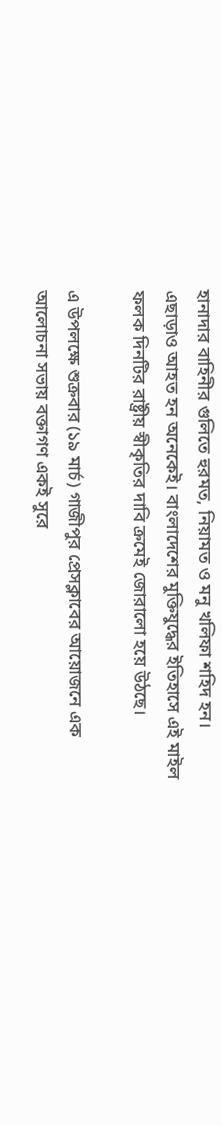হানাদার বাহিনীর গুলিতে হুরমত, নিয়ামত ও মনু খলিফা শহিদ হন। এছাড়াও আহত হন অনেকেই। বাংলাদেশের মুক্তিযুদ্ধের ইতিহাসে এই মাইল ফলক দিনটির রাষ্ট্রীয় স্বীকৃতির দাবি ক্রমেই জোরালো হয়ে উঠছে।

এ উপলক্ষে শুক্রবার (১৯ মার্চ) গাজীপুর প্রেসক্লাবের আয়োজনে এক আলোচনা সভায় বক্তাগণ একই সুরে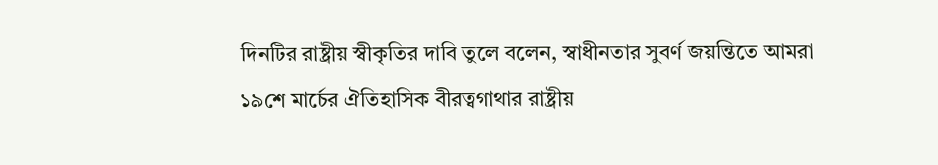দিনটির রাষ্ট্রীয় স্বীকৃতির দাবি তুলে বলেন, স্বাধীনতার সুবর্ণ জয়ন্তিতে আমরা ১৯শে মার্চের ঐতিহাসিক বীরত্বগাথার রাষ্ট্রীয়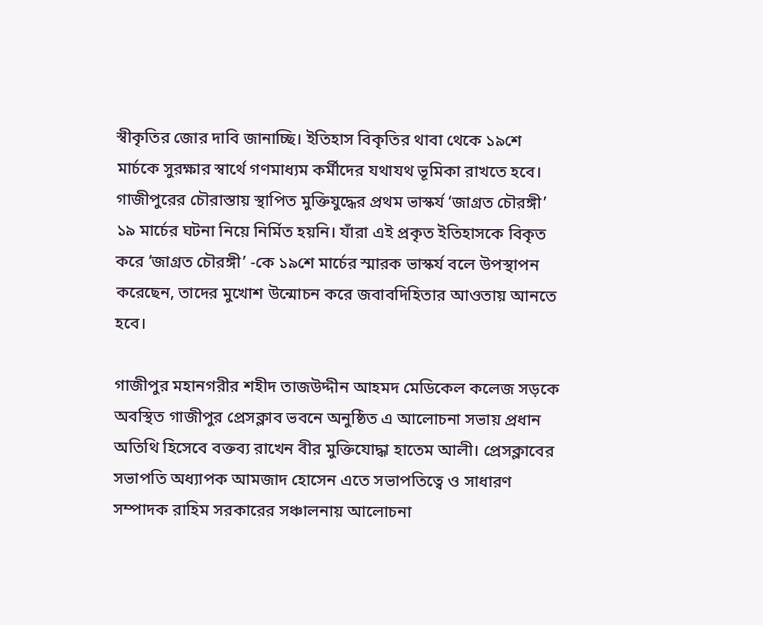স্বীকৃতির জোর দাবি জানাচ্ছি। ইতিহাস বিকৃতির থাবা থেকে ১৯শে মার্চকে সুরক্ষার স্বার্থে গণমাধ্যম কর্মীদের যথাযথ ভূমিকা রাখতে হবে। গাজীপুরের চৌরাস্তায় স্থাপিত মুক্তিযুদ্ধের প্রথম ভাস্কর্য ‘জাগ্রত চৌরঙ্গী’ ১৯ মার্চের ঘটনা নিয়ে নির্মিত হয়নি। যাঁরা এই প্রকৃত ইতিহাসকে বিকৃত করে ‘জাগ্রত চৌরঙ্গী’ -কে ১৯শে মার্চের স্মারক ভাস্কর্য বলে উপস্থাপন করেছেন, তাদের মুখোশ উন্মোচন করে জবাবদিহিতার আওতায় আনতে হবে।

গাজীপুর মহানগরীর শহীদ তাজউদ্দীন আহমদ মেডিকেল কলেজ সড়কে অবস্থিত গাজীপুর প্রেসক্লাব ভবনে অনুষ্ঠিত এ আলোচনা সভায় প্রধান অতিথি হিসেবে বক্তব্য রাখেন বীর মুক্তিযোদ্ধা হাতেম আলী। প্রেসক্লাবের সভাপতি অধ্যাপক আমজাদ হোসেন এতে সভাপতিত্বে ও সাধারণ সম্পাদক রাহিম সরকারের সঞ্চালনায় আলোচনা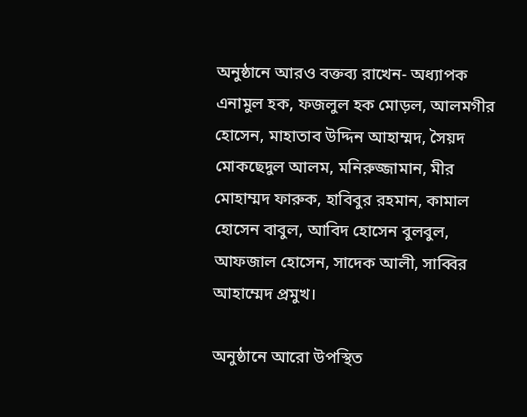অনুষ্ঠানে আরও বক্তব্য রাখেন- অধ্যাপক এনামুল হক, ফজলুল হক মোড়ল, আলমগীর হোসেন, মাহাতাব উদ্দিন আহাম্মদ, সৈয়দ মোকছেদুল আলম, মনিরুজ্জামান, মীর মোহাম্মদ ফারুক, হাবিবুর রহমান, কামাল হোসেন বাবুল, আবিদ হোসেন বুলবুল, আফজাল হোসেন, সাদেক আলী, সাব্বির আহাম্মেদ প্রমুখ।

অনুষ্ঠানে আরো উপস্থিত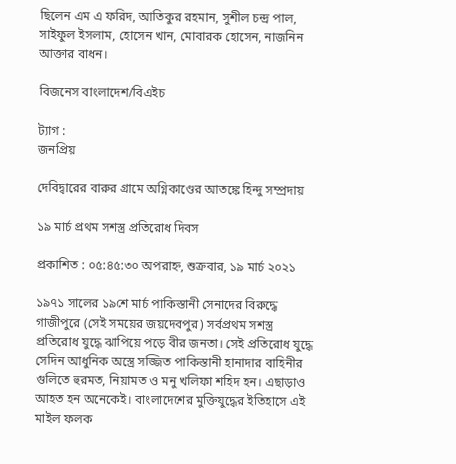ছিলেন এম এ ফরিদ, আতিকুর রহমান, সুশীল চন্দ্র পাল, সাইফুল ইসলাম, হোসেন খান, মোবারক হোসেন, নাজনিন আক্তার বাধন।

বিজনেস বাংলাদেশ/বিএইচ

ট্যাগ :
জনপ্রিয়

দেবিদ্বারের বারুর গ্রামে অগ্নিকাণ্ডের আতঙ্কে হিন্দু সম্প্রদায়

১৯ মার্চ প্রথম সশস্ত্র প্রতিরোধ দিবস

প্রকাশিত : ০৫:৪৫:৩০ অপরাহ্ন, শুক্রবার, ১৯ মার্চ ২০২১

১৯৭১ সালের ১৯শে মার্চ পাকিস্তানী সেনাদের বিরুদ্ধে গাজীপুরে (সেই সময়ের জয়দেবপুর) সর্বপ্রথম সশস্ত্র প্রতিরোধ যুদ্ধে ঝাপিয়ে পড়ে বীর জনতা। সেই প্রতিরোধ যুদ্ধে সেদিন আধুনিক অস্ত্রে সজ্জিত পাকিস্তানী হানাদার বাহিনীর গুলিতে হুরমত, নিয়ামত ও মনু খলিফা শহিদ হন। এছাড়াও আহত হন অনেকেই। বাংলাদেশের মুক্তিযুদ্ধের ইতিহাসে এই মাইল ফলক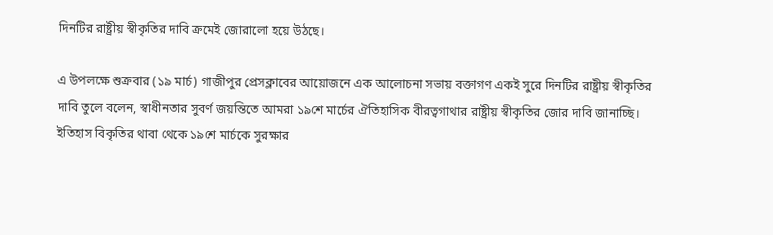দিনটির রাষ্ট্রীয় স্বীকৃতির দাবি ক্রমেই জোরালো হয়ে উঠছে।

এ উপলক্ষে শুক্রবার (১৯ মার্চ) গাজীপুর প্রেসক্লাবের আয়োজনে এক আলোচনা সভায় বক্তাগণ একই সুরে দিনটির রাষ্ট্রীয় স্বীকৃতির দাবি তুলে বলেন, স্বাধীনতার সুবর্ণ জয়ন্তিতে আমরা ১৯শে মার্চের ঐতিহাসিক বীরত্বগাথার রাষ্ট্রীয় স্বীকৃতির জোর দাবি জানাচ্ছি। ইতিহাস বিকৃতির থাবা থেকে ১৯শে মার্চকে সুরক্ষার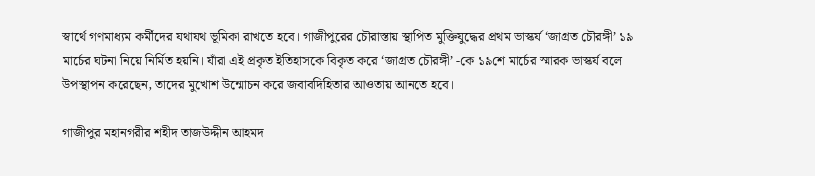স্বার্থে গণমাধ্যম কর্মীদের যথাযথ ভূমিকা রাখতে হবে। গাজীপুরের চৌরাস্তায় স্থাপিত মুক্তিযুদ্ধের প্রথম ভাস্কর্য ‘জাগ্রত চৌরঙ্গী’ ১৯ মার্চের ঘটনা নিয়ে নির্মিত হয়নি। যাঁরা এই প্রকৃত ইতিহাসকে বিকৃত করে ‘জাগ্রত চৌরঙ্গী’ -কে ১৯শে মার্চের স্মারক ভাস্কর্য বলে উপস্থাপন করেছেন, তাদের মুখোশ উন্মোচন করে জবাবদিহিতার আওতায় আনতে হবে।

গাজীপুর মহানগরীর শহীদ তাজউদ্দীন আহমদ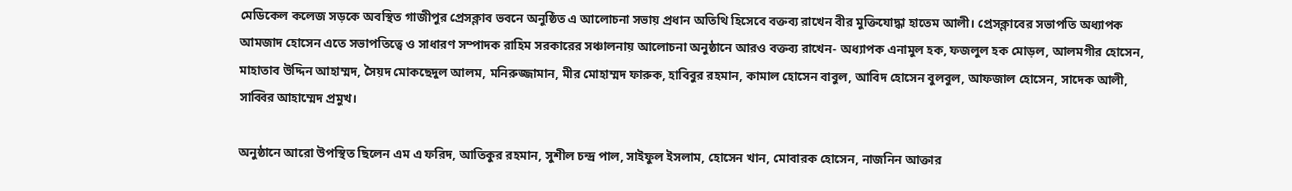মেডিকেল কলেজ সড়কে অবস্থিত গাজীপুর প্রেসক্লাব ভবনে অনুষ্ঠিত এ আলোচনা সভায় প্রধান অতিথি হিসেবে বক্তব্য রাখেন বীর মুক্তিযোদ্ধা হাতেম আলী। প্রেসক্লাবের সভাপতি অধ্যাপক আমজাদ হোসেন এতে সভাপতিত্বে ও সাধারণ সম্পাদক রাহিম সরকারের সঞ্চালনায় আলোচনা অনুষ্ঠানে আরও বক্তব্য রাখেন- অধ্যাপক এনামুল হক, ফজলুল হক মোড়ল, আলমগীর হোসেন, মাহাতাব উদ্দিন আহাম্মদ, সৈয়দ মোকছেদুল আলম, মনিরুজ্জামান, মীর মোহাম্মদ ফারুক, হাবিবুর রহমান, কামাল হোসেন বাবুল, আবিদ হোসেন বুলবুল, আফজাল হোসেন, সাদেক আলী, সাব্বির আহাম্মেদ প্রমুখ।

অনুষ্ঠানে আরো উপস্থিত ছিলেন এম এ ফরিদ, আতিকুর রহমান, সুশীল চন্দ্র পাল, সাইফুল ইসলাম, হোসেন খান, মোবারক হোসেন, নাজনিন আক্তার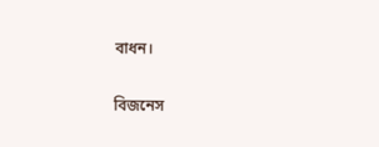বাধন।

বিজনেস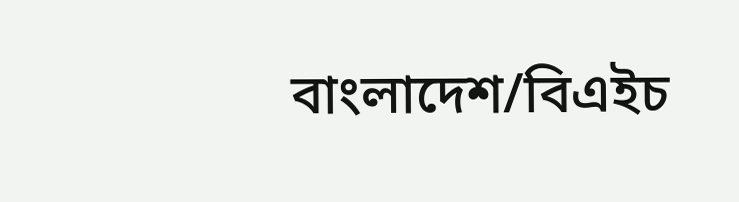বাংলাদেশ/বিএইচ